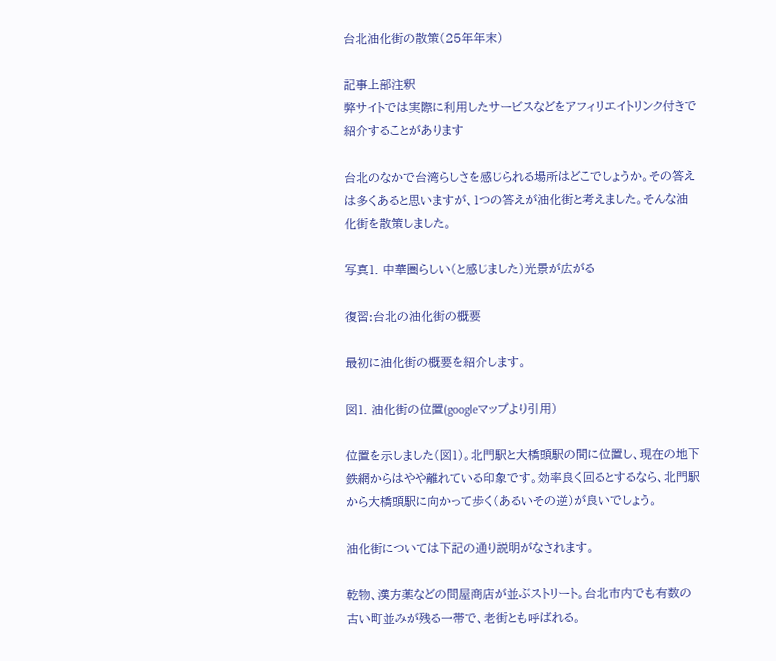台北油化街の散策(25年年末)

記事上部注釈
弊サイトでは実際に利用したサービスなどをアフィリエイトリンク付きで紹介することがあります

台北のなかで台湾らしさを感じられる場所はどこでしょうか。その答えは多くあると思いますが、1つの答えが油化街と考えました。そんな油化街を散策しました。

写真1. 中華圏らしい(と感じました)光景が広がる

復習:台北の油化街の概要

最初に油化街の概要を紹介します。

図1. 油化街の位置(googleマップより引用)

位置を示しました(図1)。北門駅と大橋頭駅の間に位置し、現在の地下鉄網からはやや離れている印象です。効率良く回るとするなら、北門駅から大橋頭駅に向かって歩く(あるいその逆)が良いでしょう。

油化街については下記の通り説明がなされます。

乾物、漢方薬などの問屋商店が並ぶストリート。台北市内でも有数の古い町並みが残る一帯で、老街とも呼ばれる。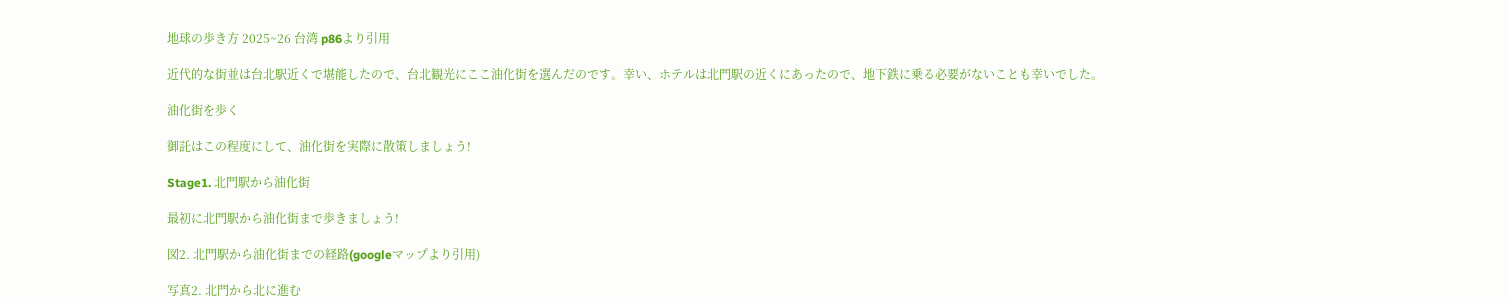地球の歩き方 2025~26 台湾 p86より引用

近代的な街並は台北駅近くで堪能したので、台北観光にここ油化街を選んだのです。幸い、ホテルは北門駅の近くにあったので、地下鉄に乗る必要がないことも幸いでした。

油化街を歩く

御託はこの程度にして、油化街を実際に散策しましょう!

Stage1. 北門駅から油化街

最初に北門駅から油化街まで歩きましょう!

図2. 北門駅から油化街までの経路(googleマップより引用)

写真2. 北門から北に進む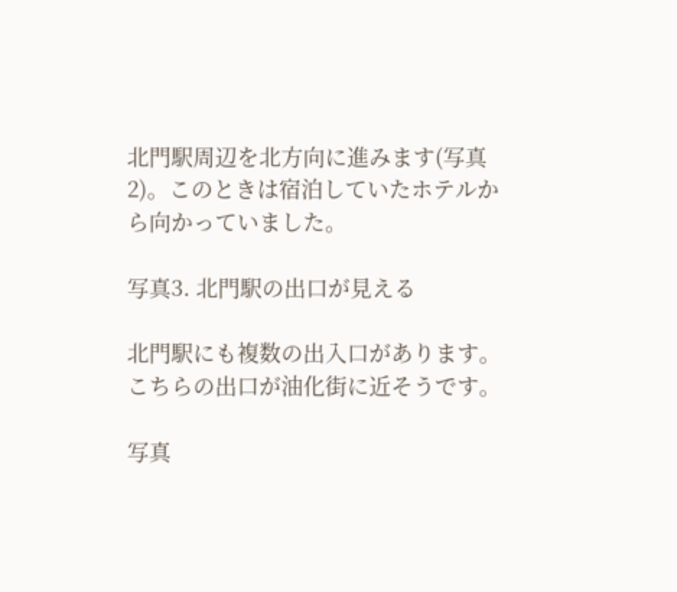北門駅周辺を北方向に進みます(写真2)。このときは宿泊していたホテルから向かっていました。

写真3. 北門駅の出口が見える

北門駅にも複数の出入口があります。こちらの出口が油化街に近そうです。

写真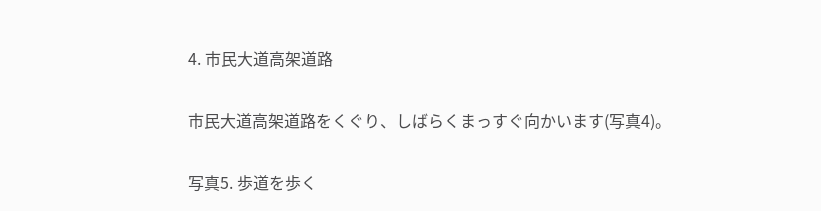4. 市民大道高架道路

市民大道高架道路をくぐり、しばらくまっすぐ向かいます(写真4)。

写真5. 歩道を歩く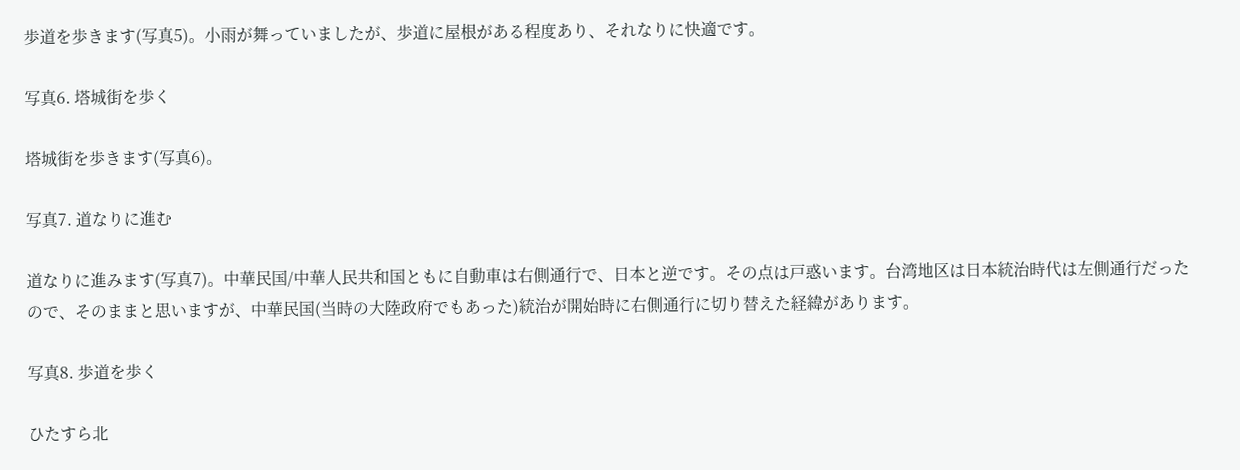歩道を歩きます(写真5)。小雨が舞っていましたが、歩道に屋根がある程度あり、それなりに快適です。

写真6. 塔城街を歩く

塔城街を歩きます(写真6)。

写真7. 道なりに進む

道なりに進みます(写真7)。中華民国/中華人民共和国ともに自動車は右側通行で、日本と逆です。その点は戸惑います。台湾地区は日本統治時代は左側通行だったので、そのままと思いますが、中華民国(当時の大陸政府でもあった)統治が開始時に右側通行に切り替えた経緯があります。

写真8. 歩道を歩く

ひたすら北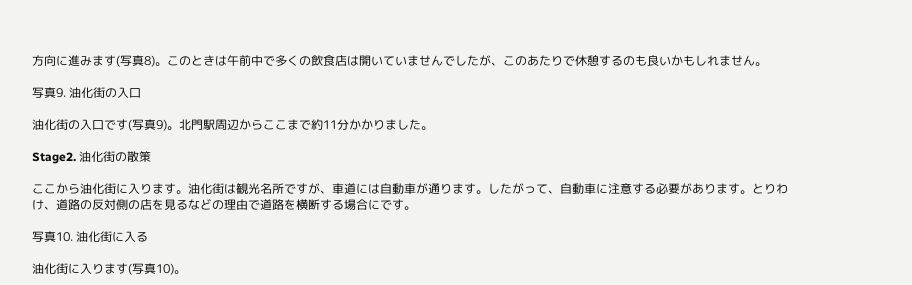方向に進みます(写真8)。このときは午前中で多くの飲食店は開いていませんでしたが、このあたりで休憩するのも良いかもしれません。

写真9. 油化街の入口

油化街の入口です(写真9)。北門駅周辺からここまで約11分かかりました。

Stage2. 油化街の散策

ここから油化街に入ります。油化街は観光名所ですが、車道には自動車が通ります。したがって、自動車に注意する必要があります。とりわけ、道路の反対側の店を見るなどの理由で道路を横断する場合にです。

写真10. 油化街に入る

油化街に入ります(写真10)。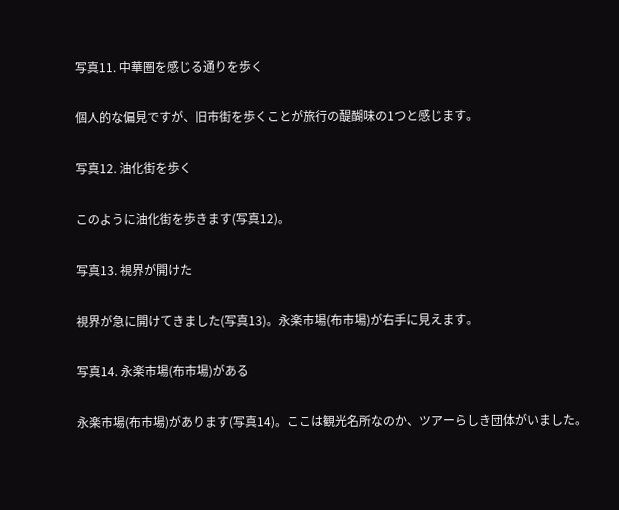写真11. 中華圏を感じる通りを歩く

個人的な偏見ですが、旧市街を歩くことが旅行の醍醐味の1つと感じます。

写真12. 油化街を歩く

このように油化街を歩きます(写真12)。

写真13. 視界が開けた

視界が急に開けてきました(写真13)。永楽市場(布市場)が右手に見えます。

写真14. 永楽市場(布市場)がある

永楽市場(布市場)があります(写真14)。ここは観光名所なのか、ツアーらしき団体がいました。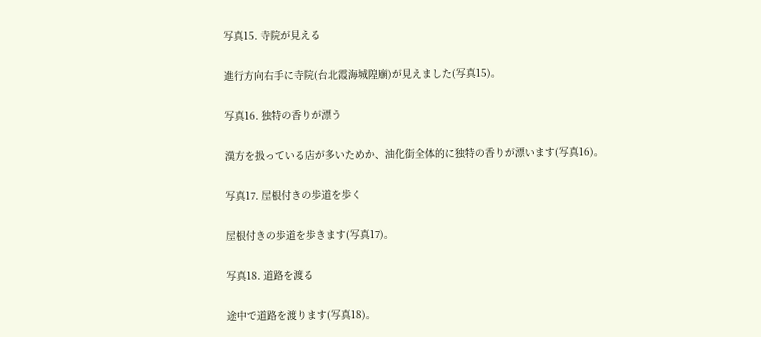写真15. 寺院が見える

進行方向右手に寺院(台北霞海城隍廟)が見えました(写真15)。

写真16. 独特の香りが漂う

漢方を扱っている店が多いためか、油化街全体的に独特の香りが漂います(写真16)。

写真17. 屋根付きの歩道を歩く

屋根付きの歩道を歩きます(写真17)。

写真18. 道路を渡る

途中で道路を渡ります(写真18)。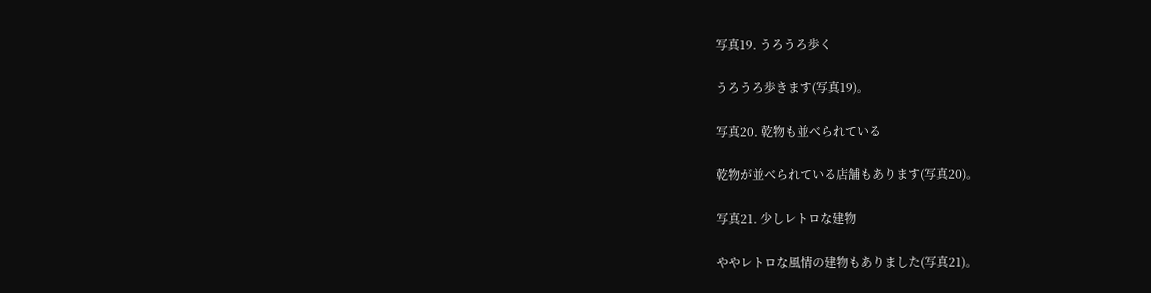写真19. うろうろ歩く

うろうろ歩きます(写真19)。

写真20. 乾物も並べられている

乾物が並べられている店舗もあります(写真20)。

写真21. 少しレトロな建物

ややレトロな風情の建物もありました(写真21)。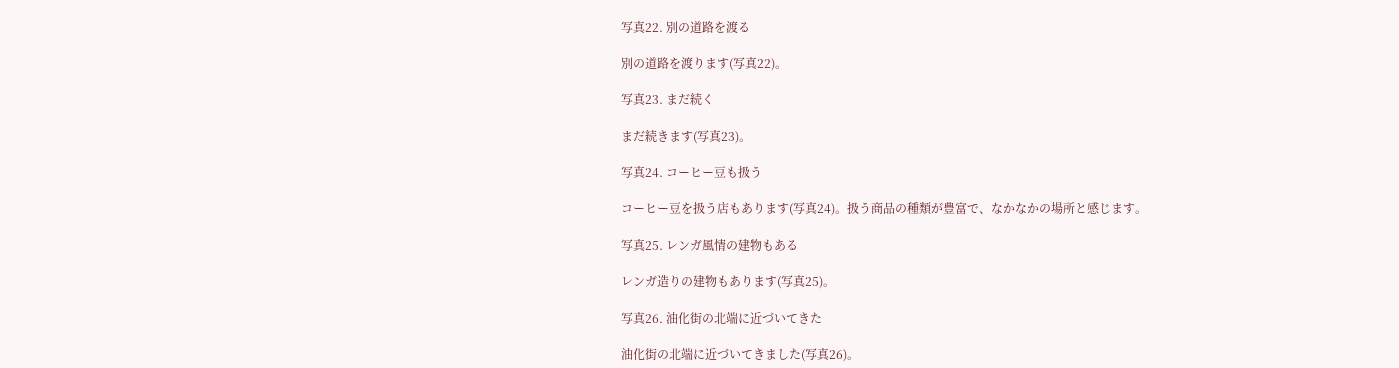写真22. 別の道路を渡る

別の道路を渡ります(写真22)。

写真23. まだ続く

まだ続きます(写真23)。

写真24. コーヒー豆も扱う

コーヒー豆を扱う店もあります(写真24)。扱う商品の種類が豊富で、なかなかの場所と感じます。

写真25. レンガ風情の建物もある

レンガ造りの建物もあります(写真25)。

写真26. 油化街の北端に近づいてきた

油化街の北端に近づいてきました(写真26)。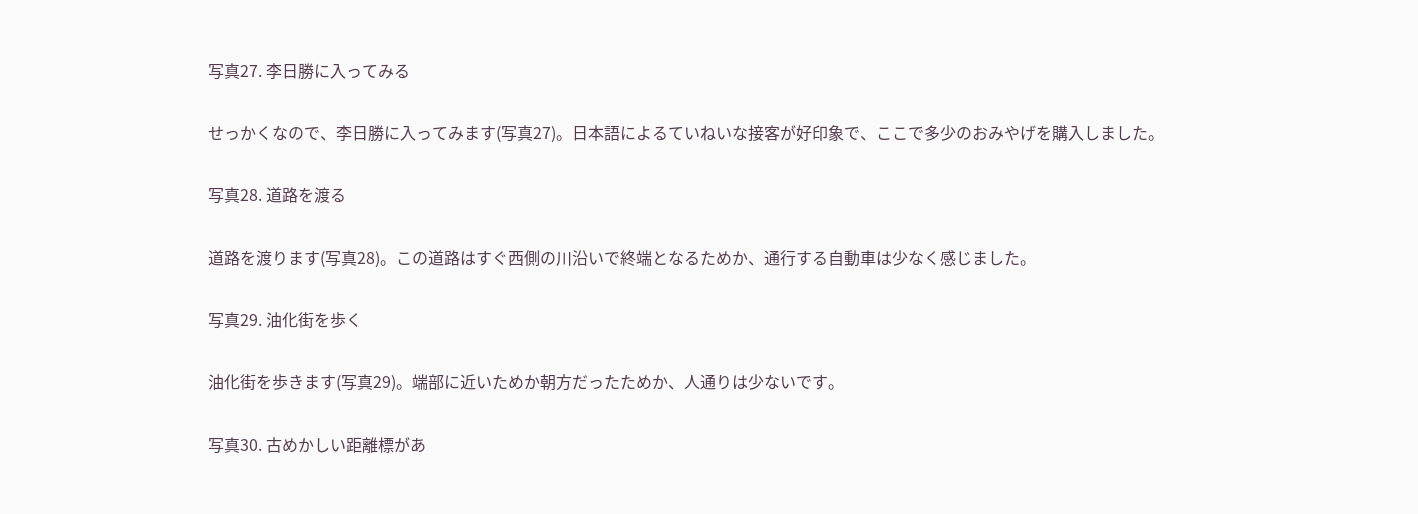写真27. 李日勝に入ってみる

せっかくなので、李日勝に入ってみます(写真27)。日本語によるていねいな接客が好印象で、ここで多少のおみやげを購入しました。

写真28. 道路を渡る

道路を渡ります(写真28)。この道路はすぐ西側の川沿いで終端となるためか、通行する自動車は少なく感じました。

写真29. 油化街を歩く

油化街を歩きます(写真29)。端部に近いためか朝方だったためか、人通りは少ないです。

写真30. 古めかしい距離標があ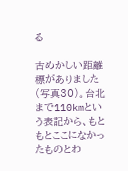る

古めかしい距離標がありました(写真30)。台北まで110kmという表記から、もともとここになかったものとわ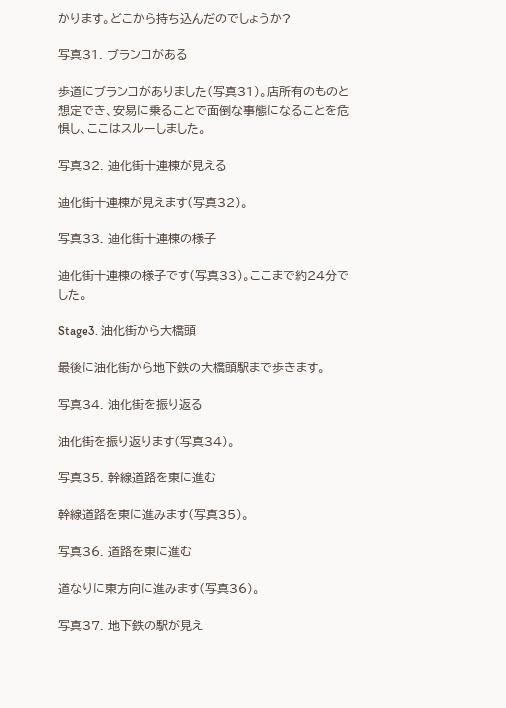かります。どこから持ち込んだのでしょうか?

写真31. ブランコがある

歩道にブランコがありました(写真31)。店所有のものと想定でき、安易に乗ることで面倒な事態になることを危惧し、ここはスルーしました。

写真32. 迪化街十連棟が見える

迪化街十連棟が見えます(写真32)。

写真33. 迪化街十連棟の様子

迪化街十連棟の様子です(写真33)。ここまで約24分でした。

Stage3. 油化街から大橋頭

最後に油化街から地下鉄の大橋頭駅まで歩きます。

写真34. 油化街を振り返る

油化街を振り返ります(写真34)。

写真35. 幹線道路を東に進む

幹線道路を東に進みます(写真35)。

写真36. 道路を東に進む

道なりに東方向に進みます(写真36)。

写真37. 地下鉄の駅が見え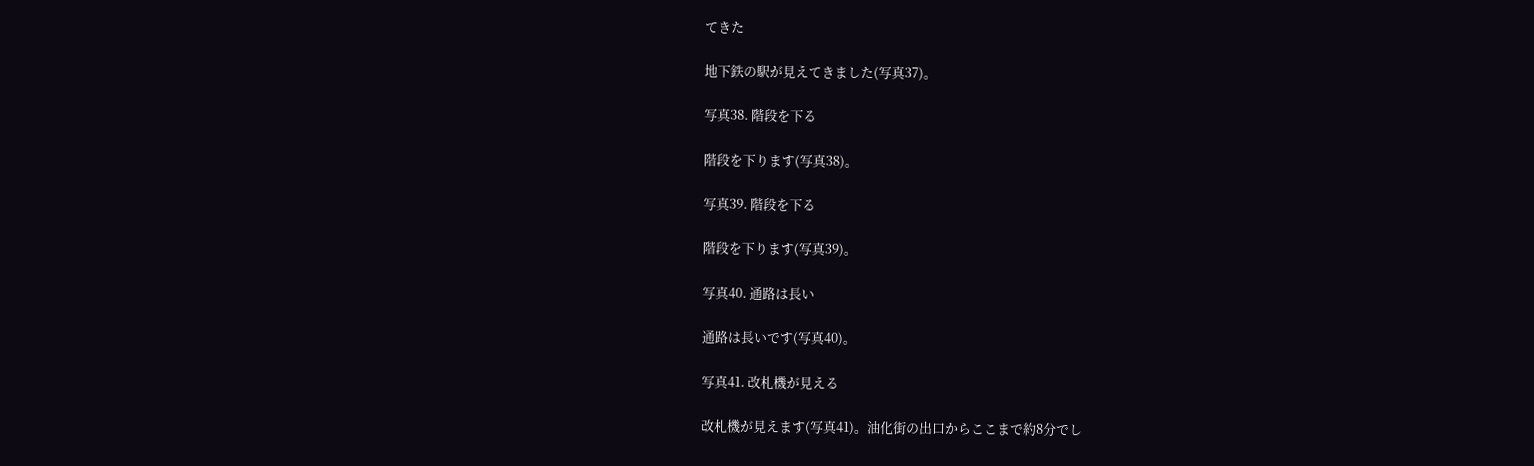てきた

地下鉄の駅が見えてきました(写真37)。

写真38. 階段を下る

階段を下ります(写真38)。

写真39. 階段を下る

階段を下ります(写真39)。

写真40. 通路は長い

通路は長いです(写真40)。

写真41. 改札機が見える

改札機が見えます(写真41)。油化街の出口からここまで約8分でし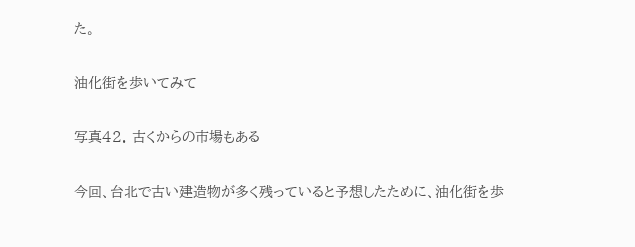た。

油化街を歩いてみて

写真42. 古くからの市場もある

今回、台北で古い建造物が多く残っていると予想したために、油化街を歩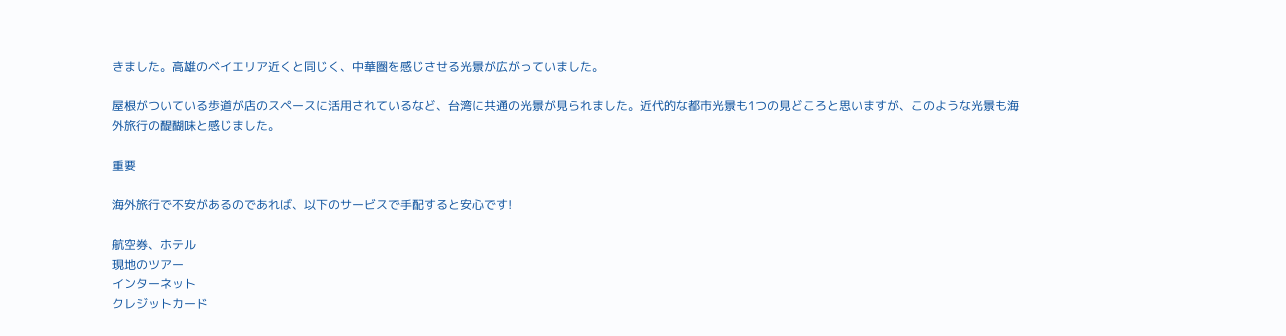きました。高雄のベイエリア近くと同じく、中華圏を感じさせる光景が広がっていました。

屋根がついている歩道が店のスペースに活用されているなど、台湾に共通の光景が見られました。近代的な都市光景も1つの見どころと思いますが、このような光景も海外旅行の醍醐味と感じました。

重要

海外旅行で不安があるのであれば、以下のサービスで手配すると安心です!

航空券、ホテル
現地のツアー
インターネット
クレジットカード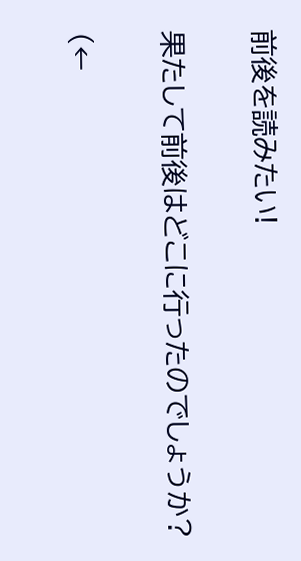前後を読みたい!

果たして前後はどこに行ったのでしょうか?

(←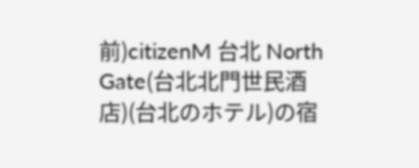前)citizenM 台北 North Gate(台北北門世民酒店)(台北のホテル)の宿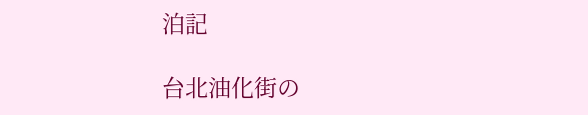泊記

台北油化街の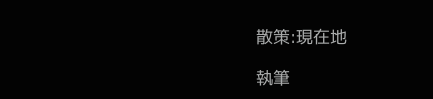散策:現在地

執筆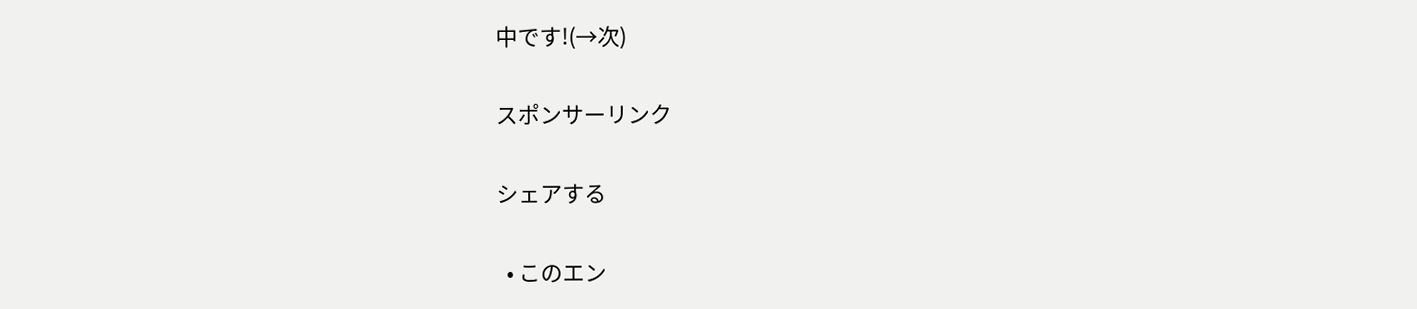中です!(→次)

スポンサーリンク

シェアする

  • このエン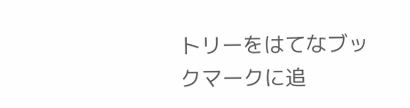トリーをはてなブックマークに追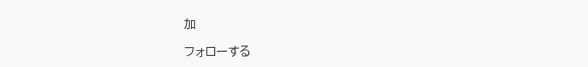加

フォローする